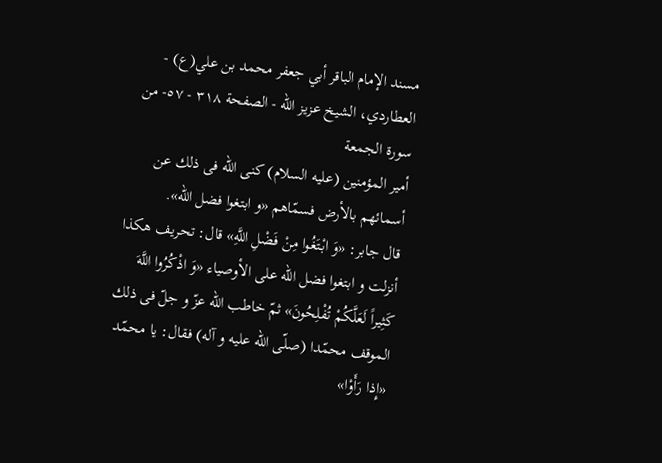مسند الإمام الباقر أبي جعفر محمد بن علي(ع) - العطاردي، الشيخ عزيز الله - الصفحة ٣١٨ - ٥٧- من سورة الجمعة
أمير المؤمنين (عليه السلام) كنى اللّه فى ذلك عن أسمائهم بالأرض فسمّاهم «و ابتغوا فضل اللّه».
قال جابر: «وَ ابْتَغُوا مِنْ فَضْلِ اللَّهِ» قال: تحريف هكذا أنزلت و ابتغوا فضل اللّه على الأوصياء «وَ اذْكُرُوا اللَّهَ كَثِيراً لَعَلَّكُمْ تُفْلِحُونَ» ثمّ خاطب اللّه عزّ و جلّ فى ذلك الموقف محمّدا (صلّى اللّه عليه و آله) فقال: يا محمّد «إِذا رَأَوْا»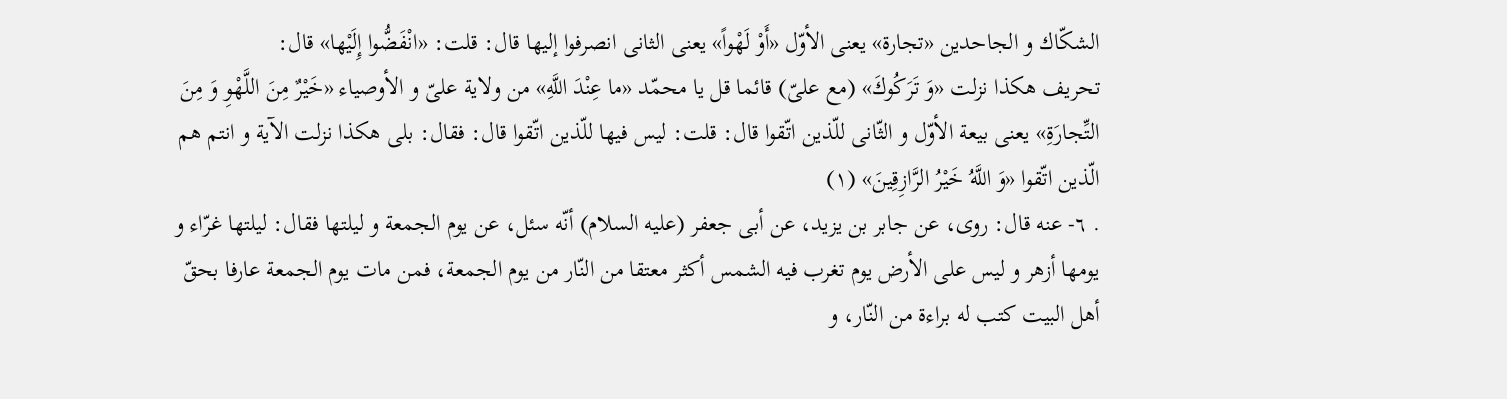الشكّاك و الجاحدين «تجارة» يعنى الأوّل «أَوْ لَهْواً» يعنى الثانى انصرفوا إليها قال: قلت: «انْفَضُّوا إِلَيْها» قال:
تحريف هكذا نزلت «وَ تَرَكُوكَ» (مع علىّ) قائما قل يا محمّد «ما عِنْدَ اللَّهِ» من ولاية علىّ و الأوصياء «خَيْرٌ مِنَ اللَّهْوِ وَ مِنَ التِّجارَةِ» يعنى بيعة الأوّل و الثّانى للّذين اتّقوا قال: قلت: ليس فيها للّذين اتّقوا قال: فقال: بلى هكذا نزلت الآية و انتم هم الّذين اتّقوا «وَ اللَّهُ خَيْرُ الرَّازِقِينَ» (١)
. ٦- عنه قال: روى، عن جابر بن يزيد، عن أبى جعفر (عليه السلام) أنّه سئل، عن يوم الجمعة و ليلتها فقال: ليلتها غرّاء و يومها أزهر و ليس على الأرض يوم تغرب فيه الشمس أكثر معتقا من النّار من يوم الجمعة، فمن مات يوم الجمعة عارفا بحقّ أهل البيت كتب له براءة من النّار، و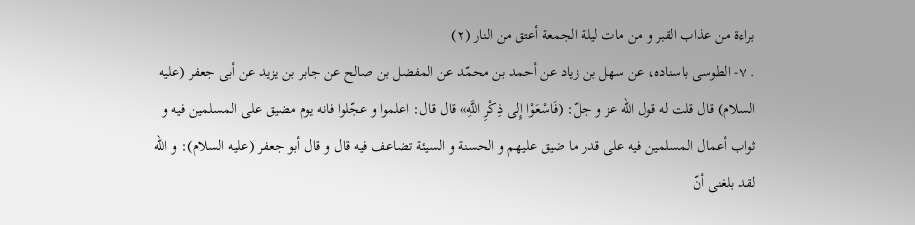براءة من عذاب القبر و من مات ليلة الجمعة أعتق من النار (٢)
. ٧- الطوسى باسناده، عن سهل بن زياد عن أحمد بن محمّد عن المفضل بن صالح عن جابر بن يزيد عن أبى جعفر (عليه السلام) قال قلت له قول اللّه عز و جلّ: (فَاسْعَوْا إِلى ذِكْرِ اللَّهِ» قال قال: اعلموا و عجّلوا فانه يوم مضيق على المسلمين فيه و ثواب أعمال المسلمين فيه على قدر ما ضيق عليهم و الحسنة و السيئة تضاعف فيه قال و قال أبو جعفر (عليه السلام): و اللّه لقد بلغنى أنّ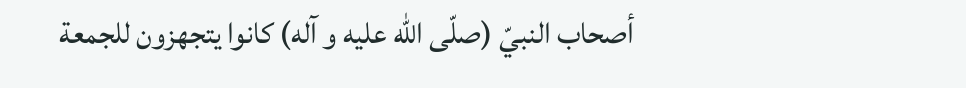أصحاب النبيّ (صلّى اللّه عليه و آله) كانوا يتجهزون للجمعة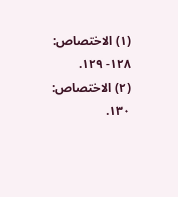(١) الاختصاص: ١٢٨- ١٢٩.
(٢) الاختصاص: ١٣٠.